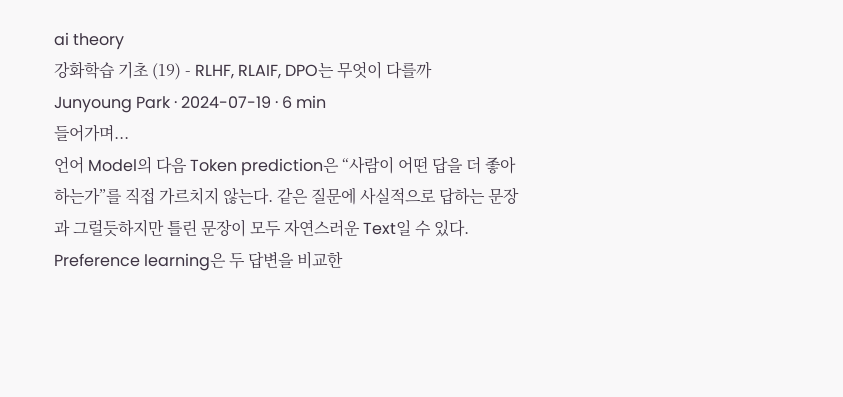ai theory
강화학습 기초 (19) - RLHF, RLAIF, DPO는 무엇이 다를까
Junyoung Park · 2024-07-19 · 6 min
들어가며...
언어 Model의 다음 Token prediction은 “사람이 어떤 답을 더 좋아하는가”를 직접 가르치지 않는다. 같은 질문에 사실적으로 답하는 문장과 그럴듯하지만 틀린 문장이 모두 자연스러운 Text일 수 있다.
Preference learning은 두 답변을 비교한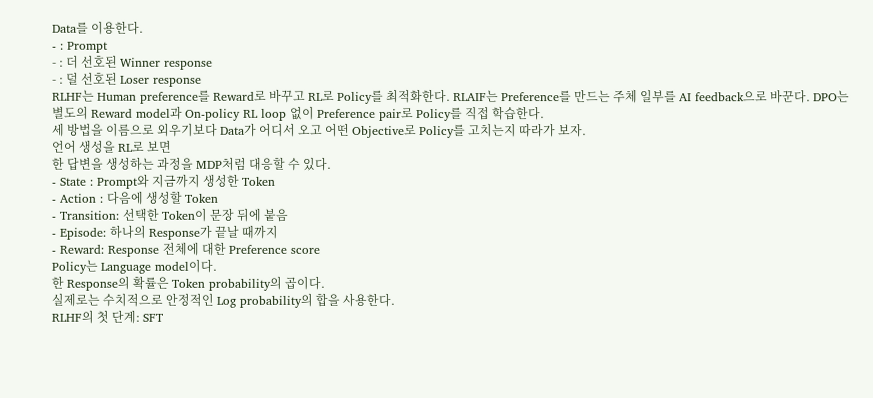Data를 이용한다.
- : Prompt
- : 더 선호된 Winner response
- : 덜 선호된 Loser response
RLHF는 Human preference를 Reward로 바꾸고 RL로 Policy를 최적화한다. RLAIF는 Preference를 만드는 주체 일부를 AI feedback으로 바꾼다. DPO는 별도의 Reward model과 On-policy RL loop 없이 Preference pair로 Policy를 직접 학습한다.
세 방법을 이름으로 외우기보다 Data가 어디서 오고 어떤 Objective로 Policy를 고치는지 따라가 보자.
언어 생성을 RL로 보면
한 답변을 생성하는 과정을 MDP처럼 대응할 수 있다.
- State : Prompt와 지금까지 생성한 Token
- Action : 다음에 생성할 Token
- Transition: 선택한 Token이 문장 뒤에 붙음
- Episode: 하나의 Response가 끝날 때까지
- Reward: Response 전체에 대한 Preference score
Policy는 Language model이다.
한 Response의 확률은 Token probability의 곱이다.
실제로는 수치적으로 안정적인 Log probability의 합을 사용한다.
RLHF의 첫 단계: SFT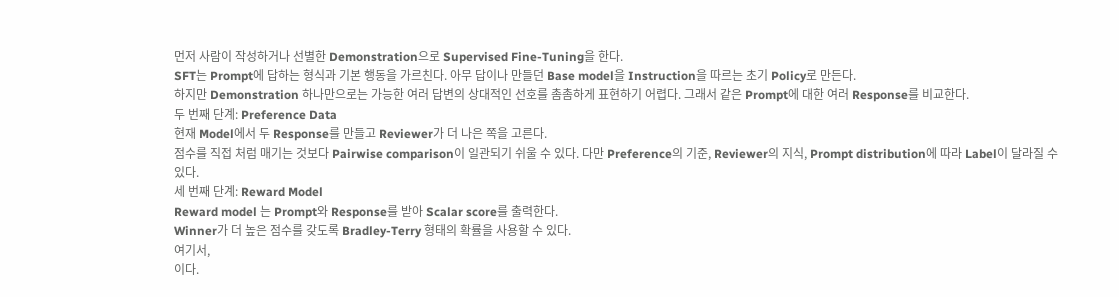먼저 사람이 작성하거나 선별한 Demonstration으로 Supervised Fine-Tuning을 한다.
SFT는 Prompt에 답하는 형식과 기본 행동을 가르친다. 아무 답이나 만들던 Base model을 Instruction을 따르는 초기 Policy로 만든다.
하지만 Demonstration 하나만으로는 가능한 여러 답변의 상대적인 선호를 촘촘하게 표현하기 어렵다. 그래서 같은 Prompt에 대한 여러 Response를 비교한다.
두 번째 단계: Preference Data
현재 Model에서 두 Response를 만들고 Reviewer가 더 나은 쪽을 고른다.
점수를 직접 처럼 매기는 것보다 Pairwise comparison이 일관되기 쉬울 수 있다. 다만 Preference의 기준, Reviewer의 지식, Prompt distribution에 따라 Label이 달라질 수 있다.
세 번째 단계: Reward Model
Reward model 는 Prompt와 Response를 받아 Scalar score를 출력한다.
Winner가 더 높은 점수를 갖도록 Bradley-Terry 형태의 확률을 사용할 수 있다.
여기서,
이다.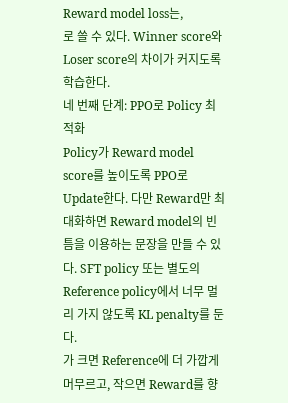Reward model loss는,
로 쓸 수 있다. Winner score와 Loser score의 차이가 커지도록 학습한다.
네 번째 단계: PPO로 Policy 최적화
Policy가 Reward model score를 높이도록 PPO로 Update한다. 다만 Reward만 최대화하면 Reward model의 빈틈을 이용하는 문장을 만들 수 있다. SFT policy 또는 별도의 Reference policy에서 너무 멀리 가지 않도록 KL penalty를 둔다.
가 크면 Reference에 더 가깝게 머무르고, 작으면 Reward를 향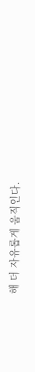해 더 자유롭게 움직인다.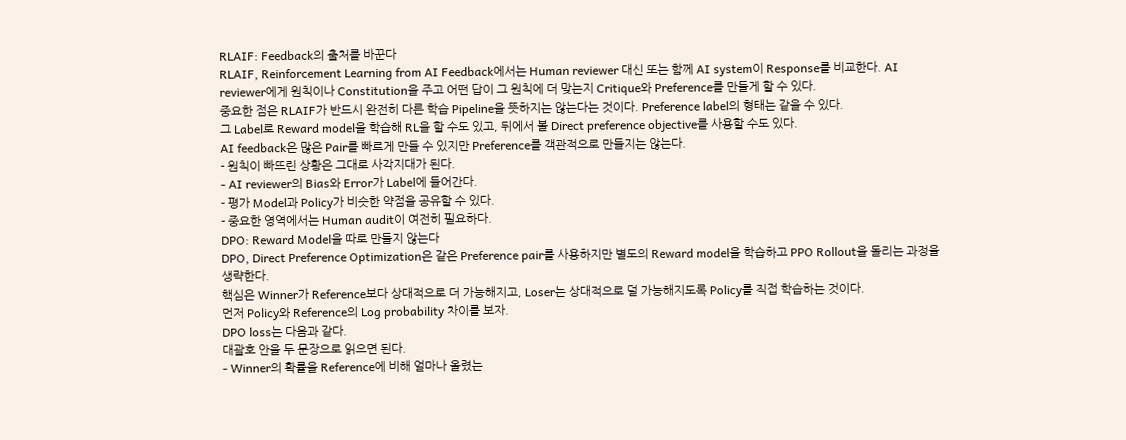RLAIF: Feedback의 출처를 바꾼다
RLAIF, Reinforcement Learning from AI Feedback에서는 Human reviewer 대신 또는 함께 AI system이 Response를 비교한다. AI reviewer에게 원칙이나 Constitution을 주고 어떤 답이 그 원칙에 더 맞는지 Critique와 Preference를 만들게 할 수 있다.
중요한 점은 RLAIF가 반드시 완전히 다른 학습 Pipeline을 뜻하지는 않는다는 것이다. Preference label의 형태는 같을 수 있다.
그 Label로 Reward model을 학습해 RL을 할 수도 있고, 뒤에서 볼 Direct preference objective를 사용할 수도 있다.
AI feedback은 많은 Pair를 빠르게 만들 수 있지만 Preference를 객관적으로 만들지는 않는다.
- 원칙이 빠뜨린 상황은 그대로 사각지대가 된다.
- AI reviewer의 Bias와 Error가 Label에 들어간다.
- 평가 Model과 Policy가 비슷한 약점을 공유할 수 있다.
- 중요한 영역에서는 Human audit이 여전히 필요하다.
DPO: Reward Model을 따로 만들지 않는다
DPO, Direct Preference Optimization은 같은 Preference pair를 사용하지만 별도의 Reward model을 학습하고 PPO Rollout을 돌리는 과정을 생략한다.
핵심은 Winner가 Reference보다 상대적으로 더 가능해지고, Loser는 상대적으로 덜 가능해지도록 Policy를 직접 학습하는 것이다.
먼저 Policy와 Reference의 Log probability 차이를 보자.
DPO loss는 다음과 같다.
대괄호 안을 두 문장으로 읽으면 된다.
- Winner의 확률을 Reference에 비해 얼마나 올렸는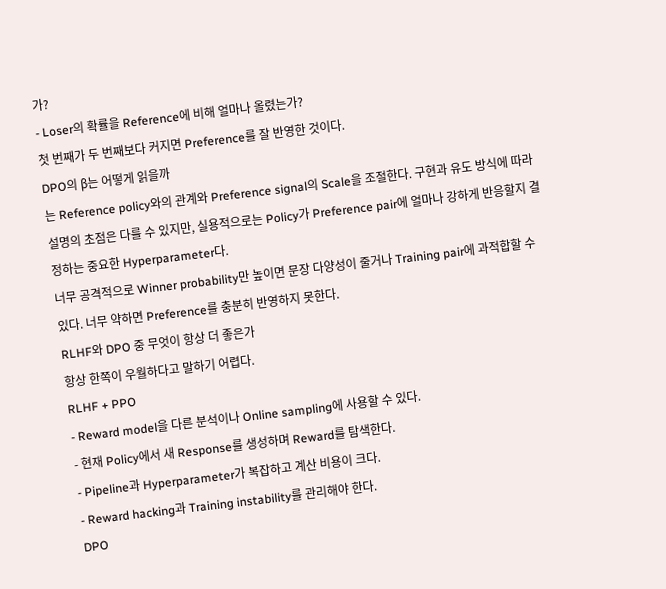가?
- Loser의 확률을 Reference에 비해 얼마나 올렸는가?
첫 번째가 두 번째보다 커지면 Preference를 잘 반영한 것이다.
DPO의 β는 어떻게 읽을까
는 Reference policy와의 관계와 Preference signal의 Scale을 조절한다. 구현과 유도 방식에 따라 설명의 초점은 다를 수 있지만, 실용적으로는 Policy가 Preference pair에 얼마나 강하게 반응할지 결정하는 중요한 Hyperparameter다.
너무 공격적으로 Winner probability만 높이면 문장 다양성이 줄거나 Training pair에 과적합할 수 있다. 너무 약하면 Preference를 충분히 반영하지 못한다.
RLHF와 DPO 중 무엇이 항상 더 좋은가
항상 한쪽이 우월하다고 말하기 어렵다.
RLHF + PPO
- Reward model을 다른 분석이나 Online sampling에 사용할 수 있다.
- 현재 Policy에서 새 Response를 생성하며 Reward를 탐색한다.
- Pipeline과 Hyperparameter가 복잡하고 계산 비용이 크다.
- Reward hacking과 Training instability를 관리해야 한다.
DPO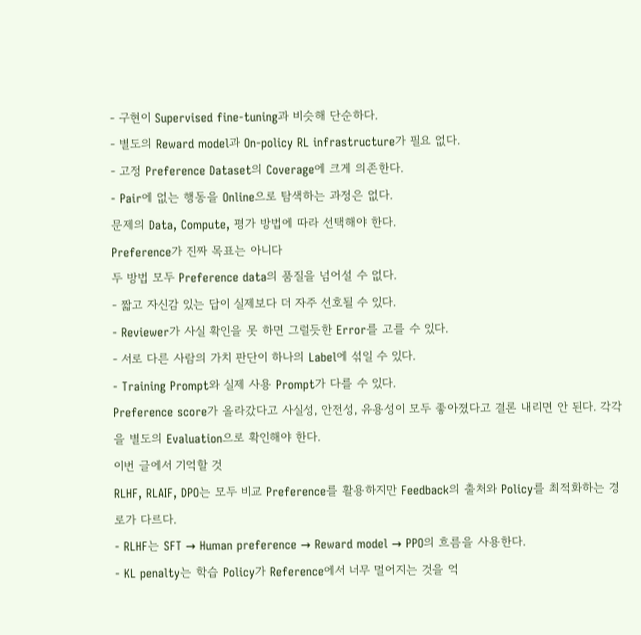- 구현이 Supervised fine-tuning과 비슷해 단순하다.
- 별도의 Reward model과 On-policy RL infrastructure가 필요 없다.
- 고정 Preference Dataset의 Coverage에 크게 의존한다.
- Pair에 없는 행동을 Online으로 탐색하는 과정은 없다.
문제의 Data, Compute, 평가 방법에 따라 선택해야 한다.
Preference가 진짜 목표는 아니다
두 방법 모두 Preference data의 품질을 넘어설 수 없다.
- 짧고 자신감 있는 답이 실제보다 더 자주 선호될 수 있다.
- Reviewer가 사실 확인을 못 하면 그럴듯한 Error를 고를 수 있다.
- 서로 다른 사람의 가치 판단이 하나의 Label에 섞일 수 있다.
- Training Prompt와 실제 사용 Prompt가 다를 수 있다.
Preference score가 올라갔다고 사실성, 안전성, 유용성이 모두 좋아졌다고 결론 내리면 안 된다. 각각을 별도의 Evaluation으로 확인해야 한다.
이번 글에서 기억할 것
RLHF, RLAIF, DPO는 모두 비교 Preference를 활용하지만 Feedback의 출처와 Policy를 최적화하는 경로가 다르다.
- RLHF는 SFT → Human preference → Reward model → PPO의 흐름을 사용한다.
- KL penalty는 학습 Policy가 Reference에서 너무 멀어지는 것을 억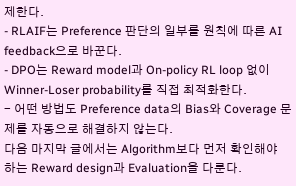제한다.
- RLAIF는 Preference 판단의 일부를 원칙에 따른 AI feedback으로 바꾼다.
- DPO는 Reward model과 On-policy RL loop 없이 Winner-Loser probability를 직접 최적화한다.
- 어떤 방법도 Preference data의 Bias와 Coverage 문제를 자동으로 해결하지 않는다.
다음 마지막 글에서는 Algorithm보다 먼저 확인해야 하는 Reward design과 Evaluation을 다룬다.